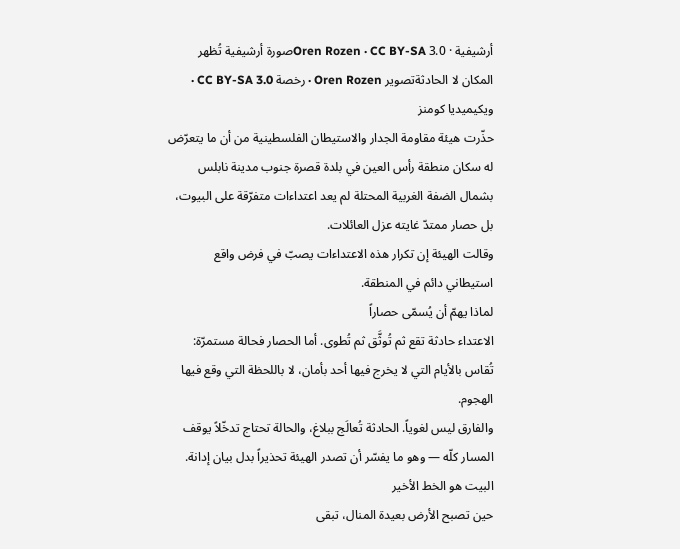أرشيفية · Oren Rozen · CC BY-SA 3.0صورة أرشيفية تُظهر المكان لا الحادثةتصوير Oren Rozen · رخصة CC BY-SA 3.0 · ويكيميديا كومنز
حذّرت هيئة مقاومة الجدار والاستيطان الفلسطينية من أن ما يتعرّض له سكان منطقة رأس العين في بلدة قصرة جنوب مدينة نابلس بشمال الضفة الغربية المحتلة لم يعد اعتداءات متفرّقة على البيوت، بل حصار ممتدّ غايته عزل العائلات.
وقالت الهيئة إن تكرار هذه الاعتداءات يصبّ في فرض واقع استيطاني دائم في المنطقة.
لماذا يهمّ أن يُسمّى حصاراً
الاعتداء حادثة تقع ثم تُوثَّق ثم تُطوى. أما الحصار فحالة مستمرّة: تُقاس بالأيام التي لا يخرج فيها أحد بأمان، لا باللحظة التي وقع فيها الهجوم.
والفارق ليس لغوياً. الحادثة تُعالَج ببلاغ، والحالة تحتاج تدخّلاً يوقف المسار كلّه — وهو ما يفسّر أن تصدر الهيئة تحذيراً بدل بيان إدانة.
البيت هو الخط الأخير
حين تصبح الأرض بعيدة المنال، تبقى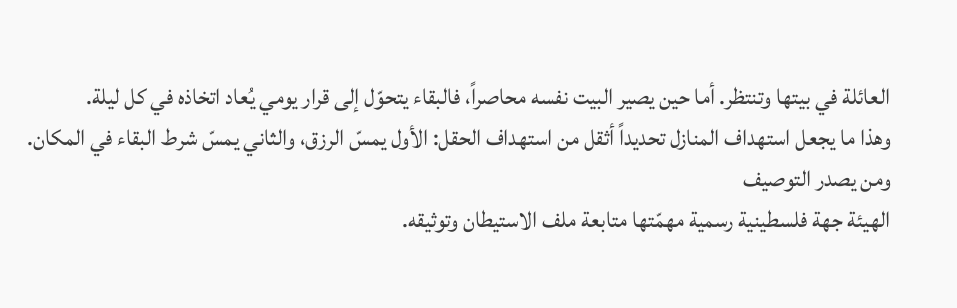العائلة في بيتها وتنتظر. أما حين يصير البيت نفسه محاصراً، فالبقاء يتحوّل إلى قرار يومي يُعاد اتخاذه في كل ليلة.
وهذا ما يجعل استهداف المنازل تحديداً أثقل من استهداف الحقل: الأول يمسّ الرزق، والثاني يمسّ شرط البقاء في المكان.
ومن يصدر التوصيف
الهيئة جهة فلسطينية رسمية مهمّتها متابعة ملف الاستيطان وتوثيقه.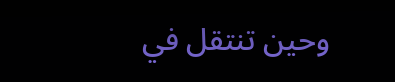وحين تنتقل في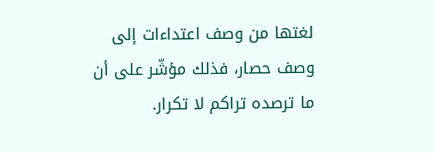لغتها من وصف اعتداءات إلى وصف حصار، فذلك مؤشّر على أن ما ترصده تراكم لا تكرار.